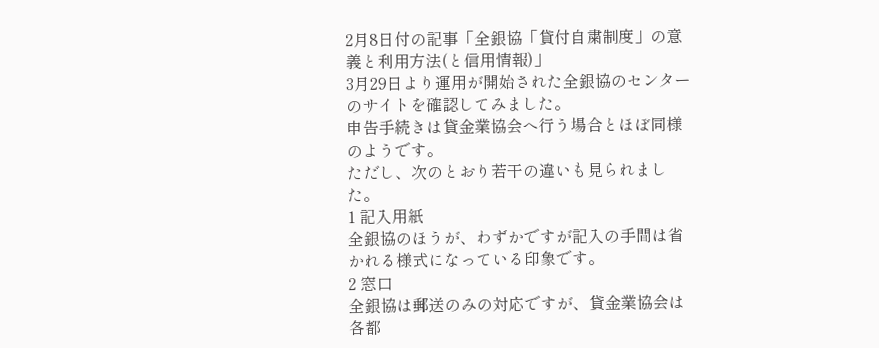2月8日付の記事「全銀協「貸付自粛制度」の意義と利用方法(と信用情報)」
3月29日より運用が開始された全銀協のセンターのサイトを確認してみました。
申告手続きは貸金業協会へ行う場合とほぼ同様のようです。
ただし、次のとおり若干の違いも見られました。
1 記入用紙
全銀協のほうが、わずかですが記入の手間は省かれる様式になっている印象です。
2 窓口
全銀協は郵送のみの対応ですが、貸金業協会は各都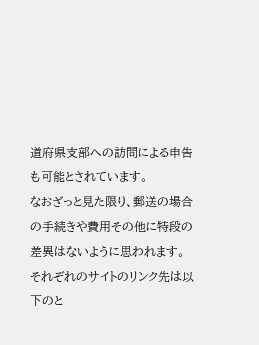道府県支部への訪問による申告も可能とされています。
なおざっと見た限り、郵送の場合の手続きや費用その他に特段の差異はないように思われます。
それぞれのサイトのリンク先は以下のと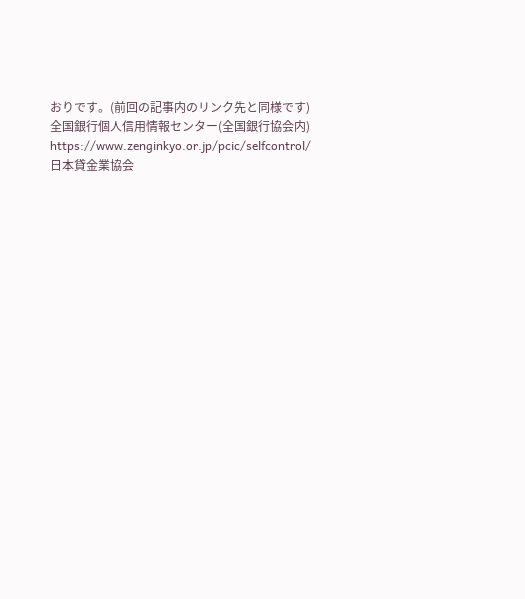おりです。(前回の記事内のリンク先と同様です)
全国銀行個人信用情報センター(全国銀行協会内)
https://www.zenginkyo.or.jp/pcic/selfcontrol/
日本貸金業協会